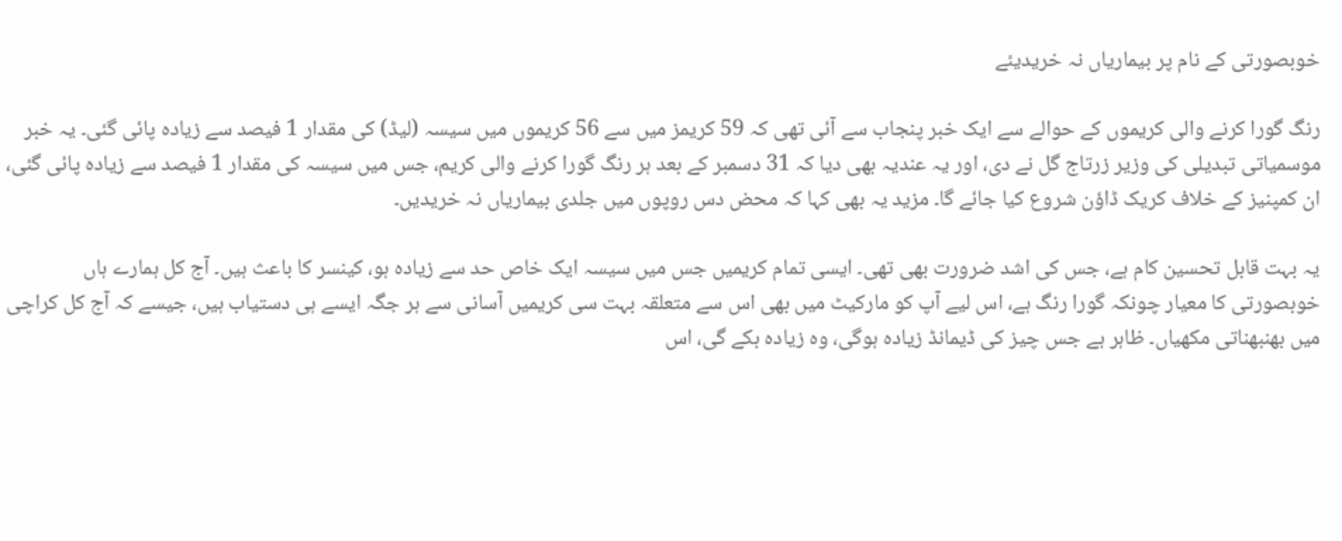خوبصورتی کے نام پر بیماریاں نہ خریدیئے

رنگ گورا کرنے والی کریموں کے حوالے سے ایک خبر پنجاب سے آئی تھی کہ 59 کریمز میں سے 56 کریموں میں سیسہ (لیڈ) کی مقدار 1 فیصد سے زیادہ پائی گئی۔ یہ خبر موسمیاتی تبدیلی کی وزیر زرتاج گل نے دی، اور یہ عندیہ بھی دیا کہ 31 دسمبر کے بعد ہر رنگ گورا کرنے والی کریم، جس میں سیسہ کی مقدار 1 فیصد سے زیادہ پائی گئی، ان کمپنیز کے خلاف کریک ڈاؤن شروع کیا جائے گا۔ مزید یہ بھی کہا کہ محض دس روپوں میں جلدی بیماریاں نہ خریدیں۔

یہ بہت قابل تحسین کام ہے، جس کی اشد ضرورت بھی تھی۔ ایسی تمام کریمیں جس میں سیسہ ایک خاص حد سے زیادہ ہو، کینسر کا باعث ہیں۔ آج کل ہمارے ہاں خوبصورتی کا معیار چونکہ گورا رنگ ہے، اس لیے آپ کو مارکیٹ میں بھی اس سے متعلقہ بہت سی کریمیں آسانی سے ہر جگہ ایسے ہی دستیاب ہیں، جیسے کہ آج کل کراچی میں بھنبھناتی مکھیاں۔ ظاہر ہے جس چیز کی ڈیمانڈ زیادہ ہوگی، وہ زیادہ بکے گی، اس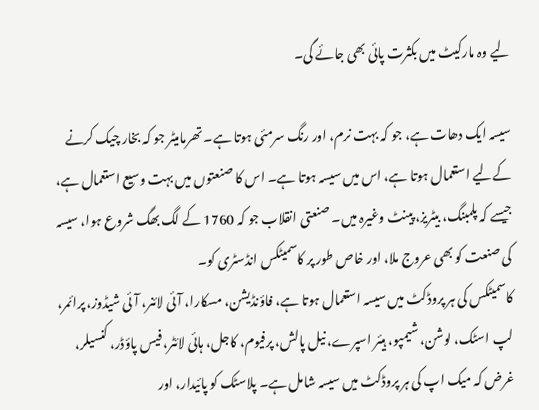لیے وہ مارکیٹ میں بکثرت پائی بھی جائے گی۔

سیسہ ایک دھات ہے، جو کہ بہت نرم، اور رنگ سرمئی ہوتا ہے۔ تھرمامیٹر جو کہ بخار چیک کرنے کےلیے استعمال ہوتا ہے، اس میں سیسہ ہوتا ہے۔ اس کا صنعتوں میں بہت وسیع استعمال ہے، جیسے کہ پلمبنگ، بیٹریز، پینٹ وغیرہ میں۔ صنعتی انقلاب جو کہ 1760 کے لگ بھگ شروع ہوا، سیسہ کی صنعت کو بھی عروج ملا، اور خاص طور پر کاسمیٹکس انڈسٹری کو۔
کاسمیٹکس کی ہر پروڈکٹ میں سیسہ استعمال ہوتا ہے، فاؤنڈیشن، مسکارا، آئی لائنر، آئی شیڈوز، پرائمر، لپ اسٹک، لوشن، شیمپو، ہیئر اسپرے، نیل پالش، پرفیوم، کاجل، ہائی لائٹر، فیس پاؤڈر، کنسیلر، غرض کہ میک اپ کی ہر پروڈکٹ میں سیسہ شامل ہے۔ پلاسٹک کو پائیدار، اور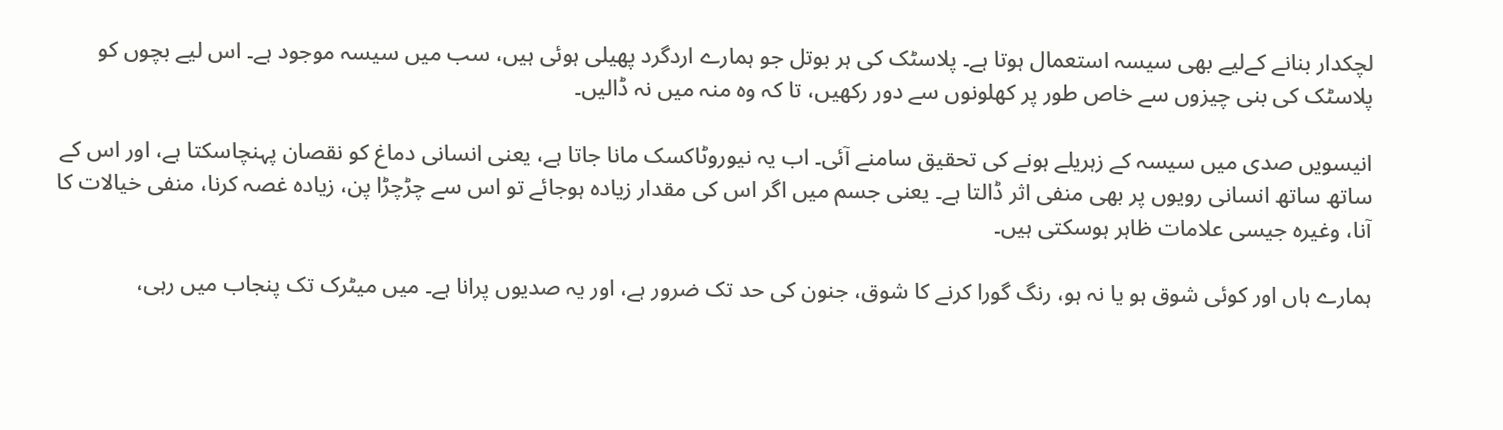لچکدار بنانے کےلیے بھی سیسہ استعمال ہوتا ہے۔ پلاسٹک کی ہر بوتل جو ہمارے اردگرد پھیلی ہوئی ہیں، سب میں سیسہ موجود ہے۔ اس لیے بچوں کو پلاسٹک کی بنی چیزوں سے خاص طور پر کھلونوں سے دور رکھیں، تا کہ وہ منہ میں نہ ڈالیں۔

انیسویں صدی میں سیسہ کے زہریلے ہونے کی تحقیق سامنے آئی۔ اب یہ نیوروٹاکسک مانا جاتا ہے، یعنی انسانی دماغ کو نقصان پہنچاسکتا ہے، اور اس کے ساتھ ساتھ انسانی رویوں پر بھی منفی اثر ڈالتا ہے۔ یعنی جسم میں اگر اس کی مقدار زیادہ ہوجائے تو اس سے چڑچڑا پن، زیادہ غصہ کرنا، منفی خیالات کا آنا، وغیرہ جیسی علامات ظاہر ہوسکتی ہیں۔

ہمارے ہاں اور کوئی شوق ہو یا نہ ہو، رنگ گورا کرنے کا شوق، جنون کی حد تک ضرور ہے، اور یہ صدیوں پرانا ہے۔ میں میٹرک تک پنجاب میں رہی،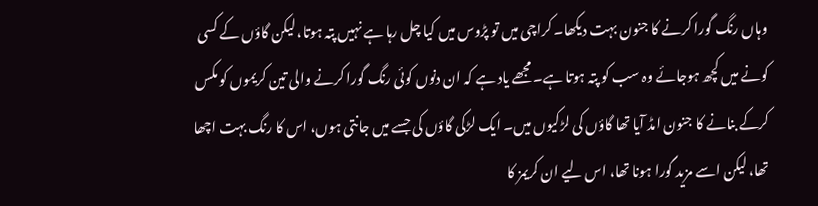وہاں رنگ گورا کرنے کا جنون بہت دیکھا۔ کراچی میں تو پڑوس میں کیا چل رہا ہے نہیں پتہ ہوتا، لیکن گاؤں کے کسی کونے میں کچھ ہوجائے وہ سب کو پتہ ہوتا ہے۔ مجھے یاد ہے کہ ان دنوں کوئی رنگ گورا کرنے والی تین کریموں کو مکس کرکے بنانے کا جنون امڈ آیا تھا گاؤں کی لڑکیوں میں۔ ایک لڑکی گاؤں کی جسے میں جانتی ہوں، اس کا رنگ بہت اچھا تھا، لیکن اسے مزید گورا ہونا تھا، اس لیے ان کریمز کا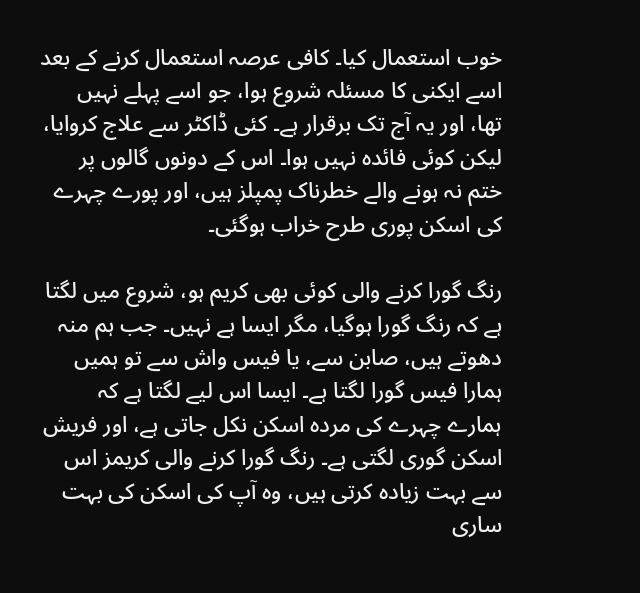خوب استعمال کیا۔ کافی عرصہ استعمال کرنے کے بعد اسے ایکنی کا مسئلہ شروع ہوا، جو اسے پہلے نہیں تھا، اور یہ آج تک برقرار ہے۔ کئی ڈاکٹر سے علاج کروایا، لیکن کوئی فائدہ نہیں ہوا۔ اس کے دونوں گالوں پر ختم نہ ہونے والے خطرناک پمپلز ہیں، اور پورے چہرے کی اسکن پوری طرح خراب ہوگئی۔

رنگ گورا کرنے والی کوئی بھی کریم ہو، شروع میں لگتا ہے کہ رنگ گورا ہوگیا، مگر ایسا ہے نہیں۔ جب ہم منہ دھوتے ہیں، صابن سے، یا فیس واش سے تو ہمیں ہمارا فیس گورا لگتا ہے۔ ایسا اس لیے لگتا ہے کہ ہمارے چہرے کی مردہ اسکن نکل جاتی ہے، اور فریش اسکن گوری لگتی ہے۔ رنگ گورا کرنے والی کریمز اس سے بہت زیادہ کرتی ہیں، وہ آپ کی اسکن کی بہت ساری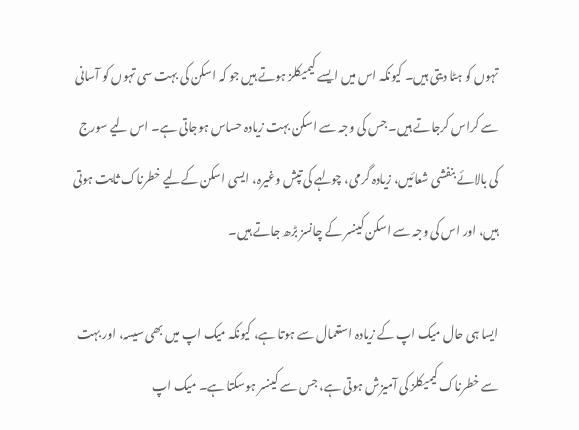تہوں کو ہٹا دیتی ہیں۔ کیونکہ اس میں ایسے کیمیکلز ہوتے ہیں جو کہ اسکن کی بہت سی تہوں کو آسانی سے کراس کرجاتے ہیں۔ جس کی وجہ سے اسکن بہت زیادہ حساس ہوجاتی ہے۔ اس لیے سورج کی بالائے بنفشی شعائیں، زیادہ گرمی، چولہے کی تپش وغیرہ، ایسی اسکن کےلیے خطرناک ثابت ہوتی ہیں، اور اس کی وجہ سے اسکن کینسر کے چانسز بڑھ جاتے ہیں۔

ایسا ہی حال میک اپ کے زیادہ استعمال سے ہوتا ہے، کیونکہ میک اپ میں بھی سیسہ، اور بہت سے خطرناک کیمیکلز کی آمیزش ہوتی ہے، جس سے کینسر ہوسکتا ہے۔ میک اپ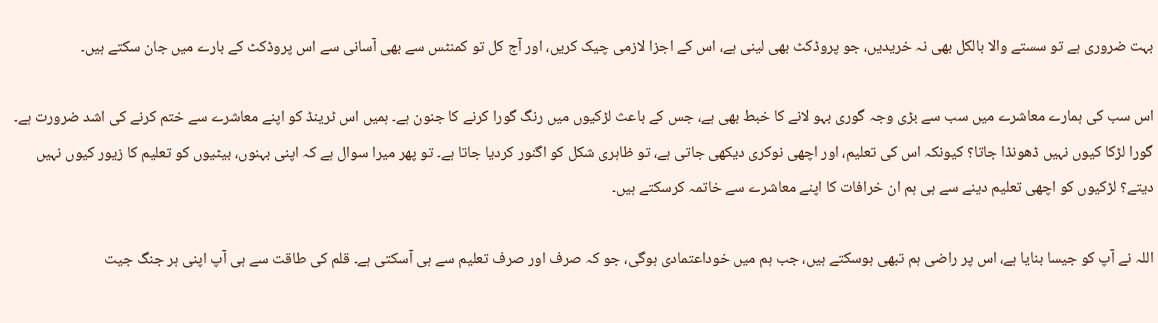بہت ضروری ہے تو سستے والا بالکل بھی نہ خریدیں، جو پروڈکٹ بھی لینی ہے، اس کے اجزا لازمی چیک کریں، اور آج کل تو کمنٹس سے بھی آسانی سے اس پروڈکٹ کے بارے میں جان سکتے ہیں۔

اس سب کی ہمارے معاشرے میں سب سے بڑی وجہ گوری بہو لانے کا خبط بھی ہے، جس کے باعث لڑکیوں میں رنگ گورا کرنے کا جنون ہے۔ ہمیں اس ٹرینڈ کو اپنے معاشرے سے ختم کرنے کی اشد ضرورت ہے۔ گورا لڑکا کیوں نہیں ڈھونڈا جاتا؟ کیونکہ اس کی تعلیم، اور اچھی نوکری دیکھی جاتی ہے، تو ظاہری شکل کو اگنور کردیا جاتا ہے۔ تو پھر میرا سوال ہے کہ اپنی بہنوں، بیٹیوں کو تعلیم کا زیور کیوں نہیں دیتے؟ لڑکیوں کو اچھی تعلیم دینے سے ہی ہم ان خرافات کا اپنے معاشرے سے خاتمہ کرسکتے ہیں۔

اللہ نے آپ کو جیسا بنایا ہے، اس پر راضی ہم تبھی ہوسکتے ہیں، جب ہم میں خوداعتمادی ہوگی، جو کہ صرف اور صرف تعلیم سے ہی آسکتی ہے۔ قلم کی طاقت سے ہی آپ اپنی ہر جنگ جیت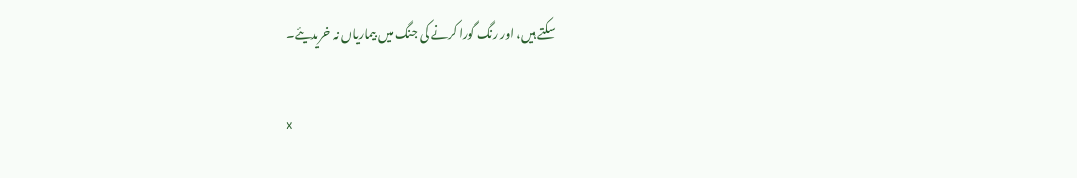سکتے ہیں، اور رنگ گورا کرنے کی جنگ میں بیماریاں نہ خریدیئے۔

x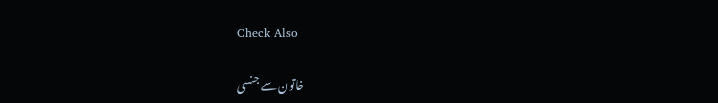Check Also

خاتون سے جنسی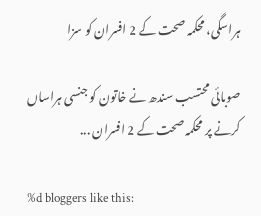ہراسگی، محکمہ صحت کے 2 افسران کو سزا

صوبائی محتسب سندھ نے خاتون کو جنسی ہراساں کرنے پر محکمہ صحت کے 2 افسران ...

%d bloggers like this: